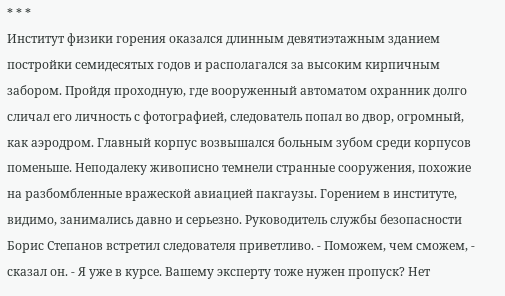* * *
Институт физики горения оказался длинным девятиэтажным зданием постройки семидесятых годов и располагался за высоким кирпичным забором. Пройдя проходную, где вооруженный автоматом охранник долго сличал его личность с фотографией, следователь попал во двор, огромный, как аэродром. Главный корпус возвышался больным зубом среди корпусов поменьше. Неподалеку живописно темнели странные сооружения, похожие на разбомбленные вражеской авиацией пакгаузы. Горением в институте, видимо, занимались давно и серьезно. Руководитель службы безопасности Борис Степанов встретил следователя приветливо. - Поможем, чем сможем, - сказал он. - Я уже в курсе. Вашему эксперту тоже нужен пропуск? Нет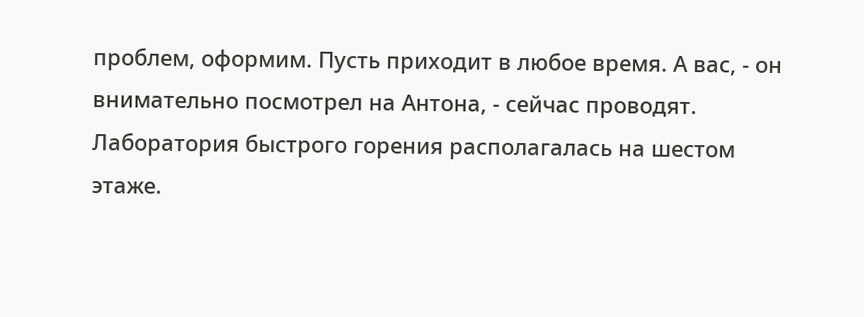проблем, оформим. Пусть приходит в любое время. А вас, - он внимательно посмотрел на Антона, - сейчас проводят. Лаборатория быстрого горения располагалась на шестом этаже.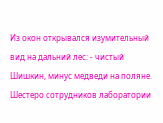Из окон открывался изумительный вид на дальний лес: - чистый Шишкин, минус медведи на поляне. Шестеро сотрудников лаборатории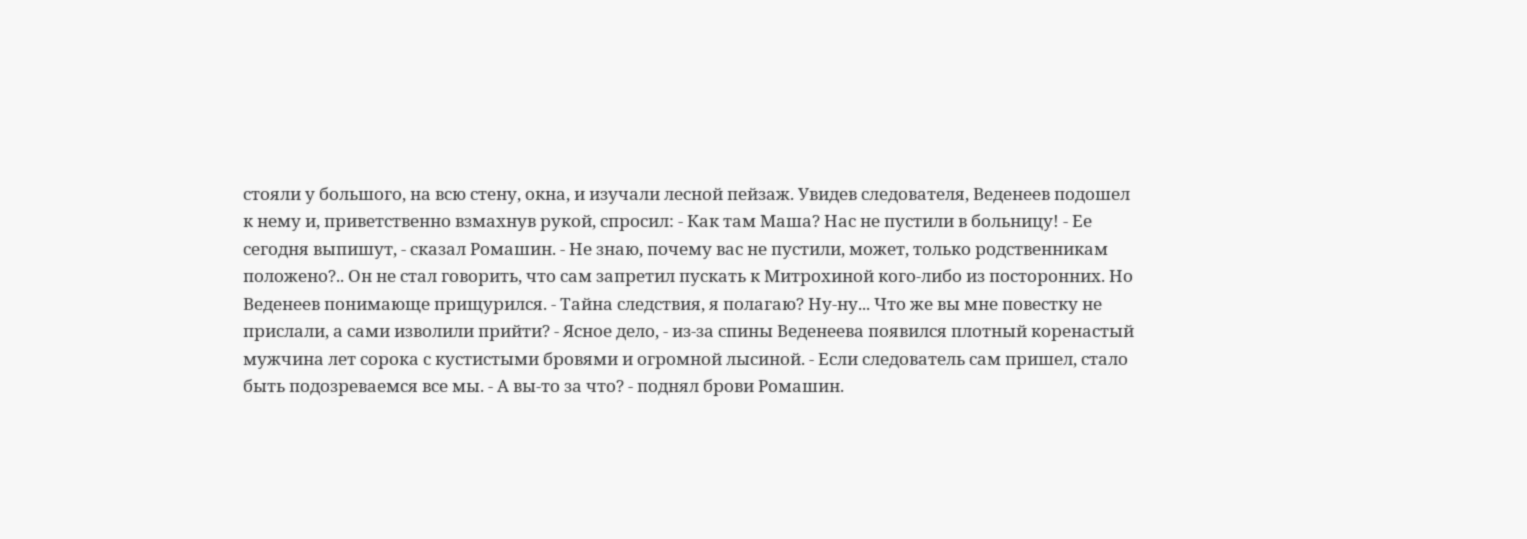стояли у большого, на всю стену, окна, и изучали лесной пейзаж. Увидев следователя, Веденеев подошел к нему и, приветственно взмахнув рукой, спросил: - Как там Маша? Нас не пустили в больницу! - Ее сегодня выпишут, - сказал Ромашин. - Не знаю, почему вас не пустили, может, только родственникам положено?.. Он не стал говорить, что сам запретил пускать к Митрохиной кого-либо из посторонних. Но Веденеев понимающе прищурился. - Тайна следствия, я полагаю? Ну-ну... Что же вы мне повестку не прислали, а сами изволили прийти? - Ясное дело, - из-за спины Веденеева появился плотный коренастый мужчина лет сорока с кустистыми бровями и огромной лысиной. - Если следователь сам пришел, стало быть подозреваемся все мы. - А вы-то за что? - поднял брови Ромашин.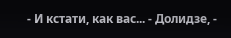- И кстати, как вас... - Долидзе, -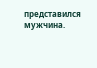представился мужчина.